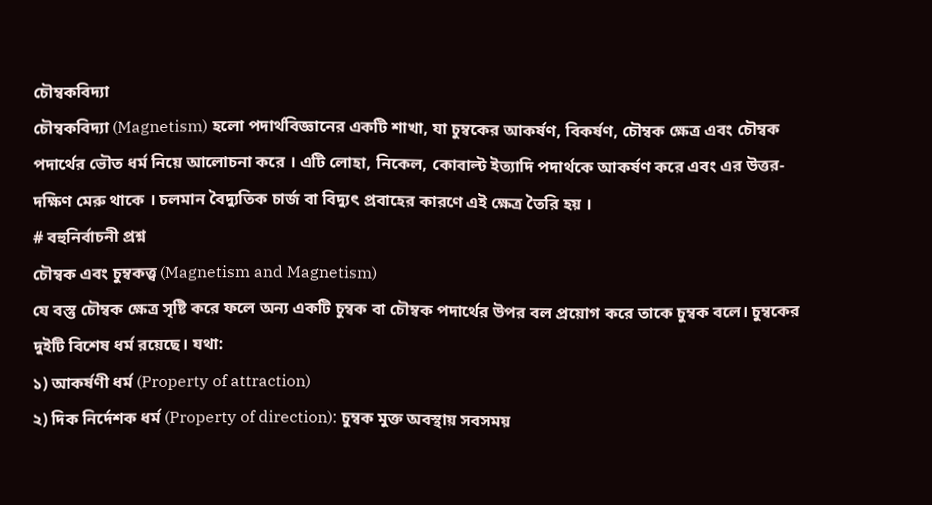চৌম্বকবিদ্যা
চৌম্বকবিদ্যা (Magnetism) হলো পদার্থবিজ্ঞানের একটি শাখা, যা চুম্বকের আকর্ষণ, বিকর্ষণ, চৌম্বক ক্ষেত্র এবং চৌম্বক পদার্থের ভৌত ধর্ম নিয়ে আলোচনা করে । এটি লোহা, নিকেল, কোবাল্ট ইত্যাদি পদার্থকে আকর্ষণ করে এবং এর উত্তর-দক্ষিণ মেরু থাকে । চলমান বৈদ্যুতিক চার্জ বা বিদ্যুৎ প্রবাহের কারণে এই ক্ষেত্র তৈরি হয় ।
# বহুনির্বাচনী প্রশ্ন
চৌম্বক এবং চুম্বকত্ত্ব (Magnetism and Magnetism)
যে বস্তু চৌম্বক ক্ষেত্র সৃষ্টি করে ফলে অন্য একটি চুম্বক বা চৌম্বক পদার্থের উপর বল প্রয়োগ করে তাকে চুম্বক বলে। চুম্বকের দুইটি বিশেষ ধর্ম রয়েছে। যথা:
১) আকর্ষণী ধর্ম (Property of attraction)
২) দিক নির্দেশক ধর্ম (Property of direction): চুম্বক মুক্ত অবস্থায় সবসময়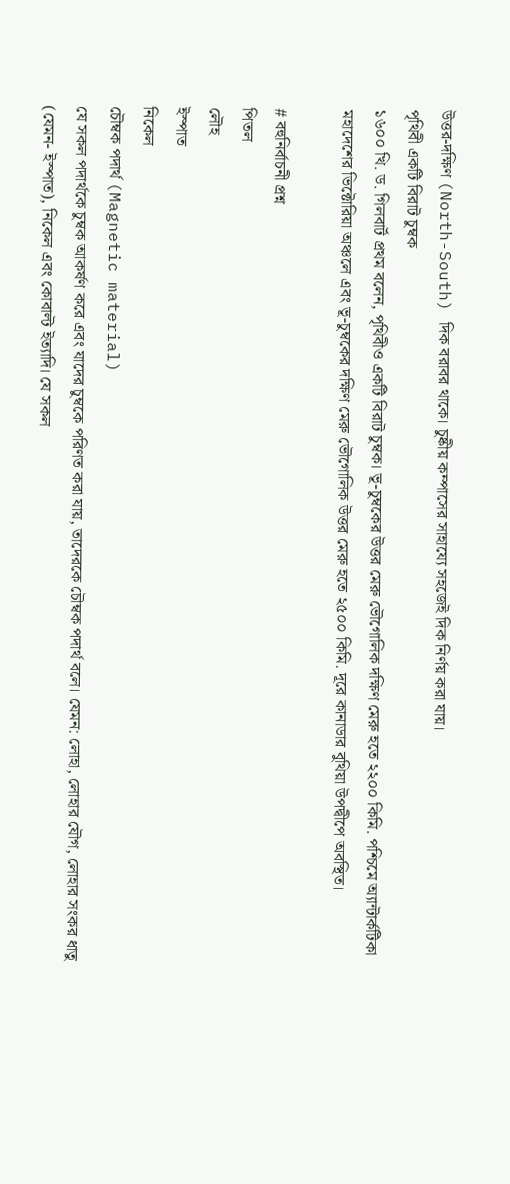উত্তর-দক্ষিণ (North-South) দিক বরাবর থাকে। চুষ্কীয় কম্পাসের সাহায্যে সহজেই দিক নির্ণয় করা যায়।
পৃথিবী একটি বিরাট চুম্বক
১৬০০ খি. ড. গিলবার্ট প্রথম বলেন, পৃথিবীও একটি বিরাট চুম্বক। ভূ-চুম্বকের উত্তর মেরু ভৌগোলিক দক্ষিণ মেরু হতে ২২০০ কিমি. পশ্চিমে অ্যান্টার্কটিকা মহাদেশের ভিক্টোরিয়া অঞ্চলে এবং ভূ-চুম্বকের দক্ষিণ মেরু ভৌগোলিক উত্তর মেরু হতে ২৫০০ কিমি. দূরে কানাডার বুথিয়া উপদ্বীপে অবস্থিত।

# বহুনির্বাচনী প্রশ্ন
পিতল
লৌহ
ইস্পাত
নিকেল
চৌম্বক পদার্থ (Magnetic material)
যে সকল পদার্থকে চুম্বক আকর্ষণ করে এবং যাদের চুম্বকে পরিণত করা যায়, তাদেরকে চৌম্বক পদার্থ বলে। যেমন: লোহা, লোহার যৌগ, লোহার সংকর ধাতু (যেমন- ইস্পাত), নিকেল এবং কোবাল্ট ইত্যাদি। যে সকল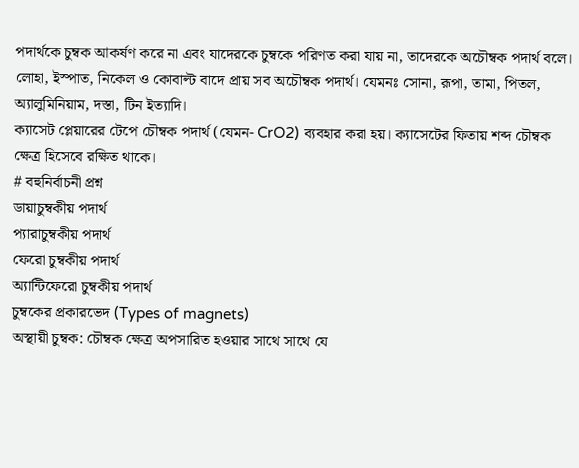পদার্থকে চুম্বক আকর্ষণ করে না এবং যাদেরকে চুম্বকে পরিণত করা যায় না, তাদেরকে অচৌম্বক পদার্থ বলে। লোহা, ইস্পাত, নিকেল ও কোবাল্ট বাদে প্রায় সব অচৌম্বক পদার্থ। যেমনঃ সোনা, রূপা, তামা, পিতল, অ্যালুমিনিয়াম, দস্তা, টিন ইত্যাদি।
ক্যাসেট প্লেয়ারের টেপে চৌম্বক পদার্থ (যেমন- CrO2) ব্যবহার করা হয়। ক্যাসেটের ফিতায় শব্দ চৌম্বক ক্ষেত্র হিসেবে রক্ষিত থাকে।
# বহুনির্বাচনী প্রশ্ন
ডায়াচুম্বকীয় পদার্থ
প্যারাচুম্বকীয় পদার্থ
ফেরো চুম্বকীয় পদার্থ
অ্যান্টিফেরো চুম্বকীয় পদার্থ
চুম্বকের প্রকারভেদ (Types of magnets)
অস্থায়ী চুম্বক: চৌম্বক ক্ষেত্র অপসারিত হওয়ার সাথে সাথে যে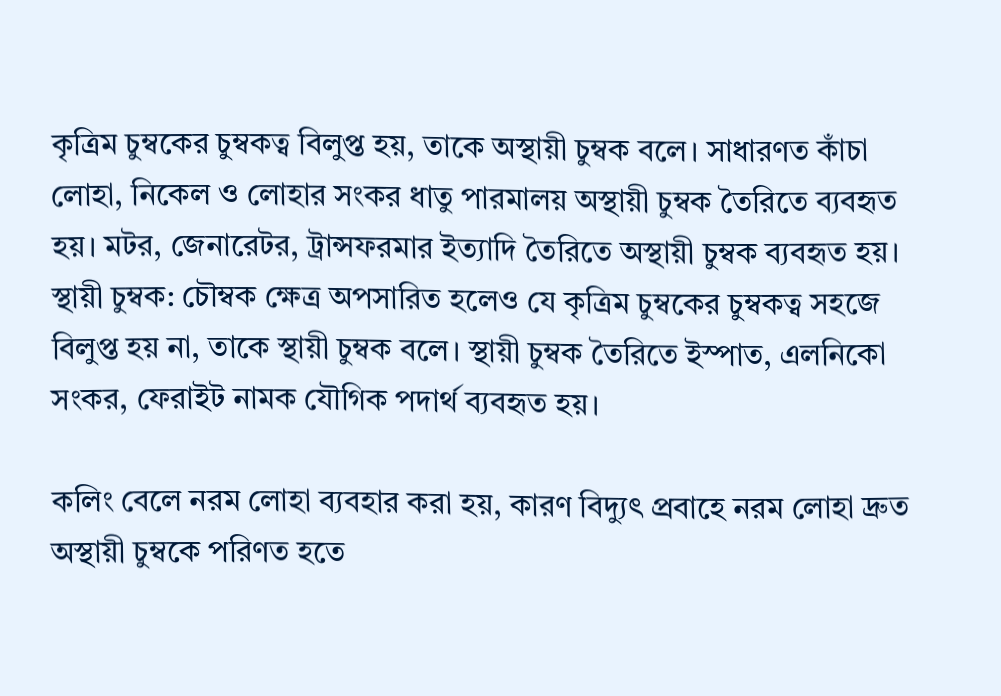কৃত্রিম চুম্বকের চুম্বকত্ব বিলুপ্ত হয়, তাকে অস্থায়ী চুম্বক বলে। সাধারণত কাঁচা লোহা, নিকেল ও লোহার সংকর ধাতু পারমালয় অস্থায়ী চুম্বক তৈরিতে ব্যবহৃত হয়। মটর, জেনারেটর, ট্রান্সফরমার ইত্যাদি তৈরিতে অস্থায়ী চুম্বক ব্যবহৃত হয়।
স্থায়ী চুম্বক: চৌম্বক ক্ষেত্র অপসারিত হলেও যে কৃত্রিম চুম্বকের চুম্বকত্ব সহজে বিলুপ্ত হয় না, তাকে স্থায়ী চুম্বক বলে। স্থায়ী চুম্বক তৈরিতে ইস্পাত, এলনিকো সংকর, ফেরাইট নামক যৌগিক পদার্থ ব্যবহৃত হয়।

কলিং বেলে নরম লোহা ব্যবহার করা হয়, কারণ বিদ্যুৎ প্রবাহে নরম লোহা দ্রুত অস্থায়ী চুম্বকে পরিণত হতে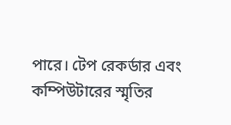পারে। টেপ রেকর্ডার এবং কম্পিউটারের স্মৃতির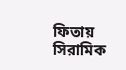ফিতায় সিরামিক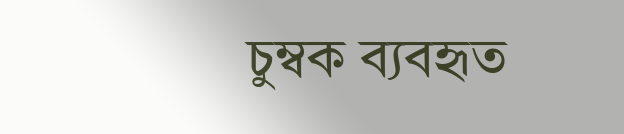চুম্বক ব্যবহৃত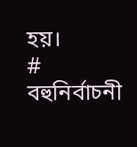হয়।
# বহুনির্বাচনী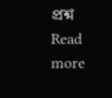প্রশ্ন
Read more